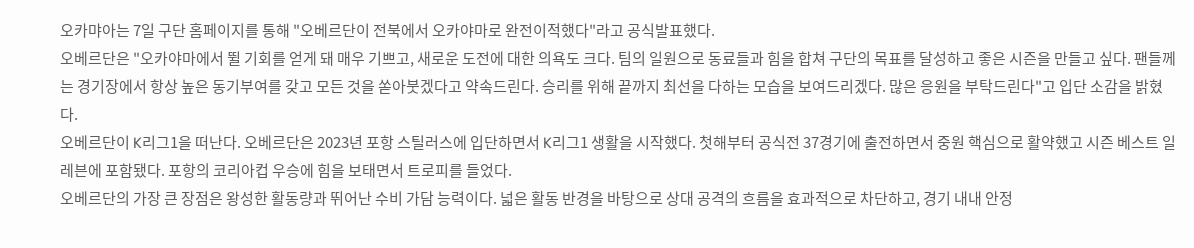오카먀아는 7일 구단 홈페이지를 통해 "오베르단이 전북에서 오카야마로 완전이적했다"라고 공식발표했다.
오베르단은 "오카야마에서 뛸 기회를 얻게 돼 매우 기쁘고, 새로운 도전에 대한 의욕도 크다. 팀의 일원으로 동료들과 힘을 합쳐 구단의 목표를 달성하고 좋은 시즌을 만들고 싶다. 팬들께는 경기장에서 항상 높은 동기부여를 갖고 모든 것을 쏟아붓겠다고 약속드린다. 승리를 위해 끝까지 최선을 다하는 모습을 보여드리겠다. 많은 응원을 부탁드린다"고 입단 소감을 밝혔다.
오베르단이 K리그1을 떠난다. 오베르단은 2023년 포항 스틸러스에 입단하면서 K리그1 생활을 시작했다. 첫해부터 공식전 37경기에 출전하면서 중원 핵심으로 활약했고 시즌 베스트 일레븐에 포함됐다. 포항의 코리아컵 우승에 힘을 보태면서 트로피를 들었다.
오베르단의 가장 큰 장점은 왕성한 활동량과 뛰어난 수비 가담 능력이다. 넓은 활동 반경을 바탕으로 상대 공격의 흐름을 효과적으로 차단하고, 경기 내내 안정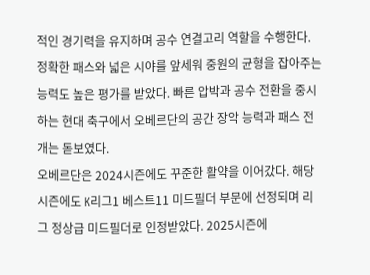적인 경기력을 유지하며 공수 연결고리 역할을 수행한다. 정확한 패스와 넓은 시야를 앞세워 중원의 균형을 잡아주는 능력도 높은 평가를 받았다. 빠른 압박과 공수 전환을 중시하는 현대 축구에서 오베르단의 공간 장악 능력과 패스 전개는 돋보였다.
오베르단은 2024시즌에도 꾸준한 활약을 이어갔다. 해당 시즌에도 K리그1 베스트11 미드필더 부문에 선정되며 리그 정상급 미드필더로 인정받았다. 2025시즌에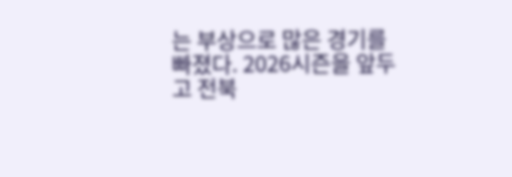는 부상으로 많은 경기를 빠졌다. 2026시즌을 앞두고 전북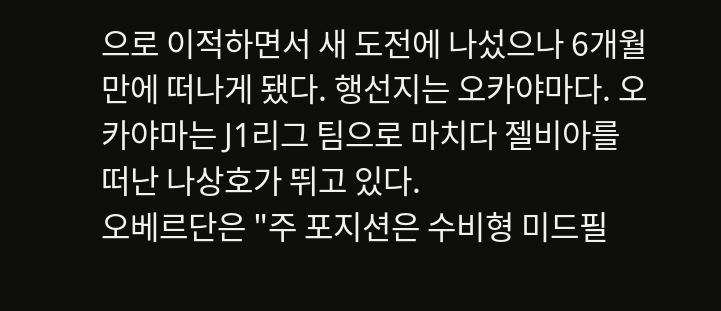으로 이적하면서 새 도전에 나섰으나 6개월 만에 떠나게 됐다. 행선지는 오카야마다. 오카야마는 J1리그 팀으로 마치다 젤비아를 떠난 나상호가 뛰고 있다.
오베르단은 "주 포지션은 수비형 미드필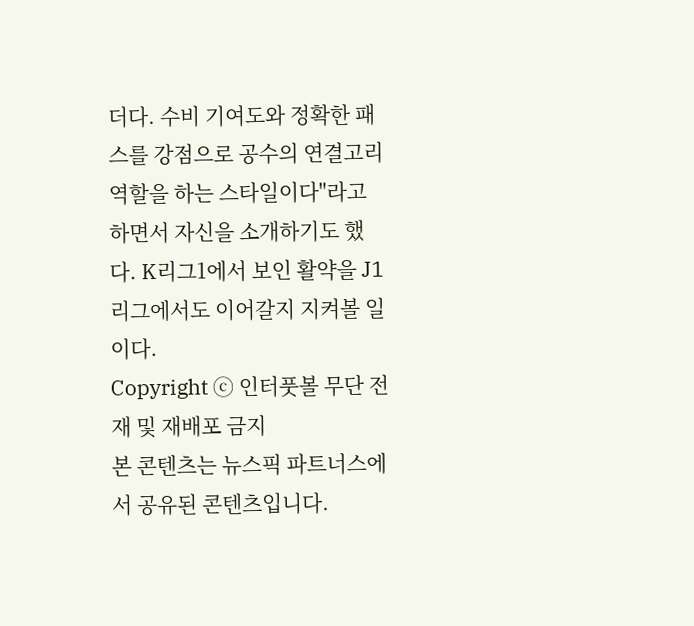더다. 수비 기여도와 정확한 패스를 강점으로 공수의 연결고리 역할을 하는 스타일이다"라고 하면서 자신을 소개하기도 했다. K리그1에서 보인 활약을 J1리그에서도 이어갈지 지켜볼 일이다.
Copyright ⓒ 인터풋볼 무단 전재 및 재배포 금지
본 콘텐츠는 뉴스픽 파트너스에서 공유된 콘텐츠입니다.